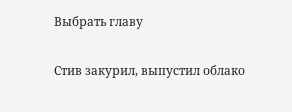Выбрать главу

Стив закурил, выпустил облако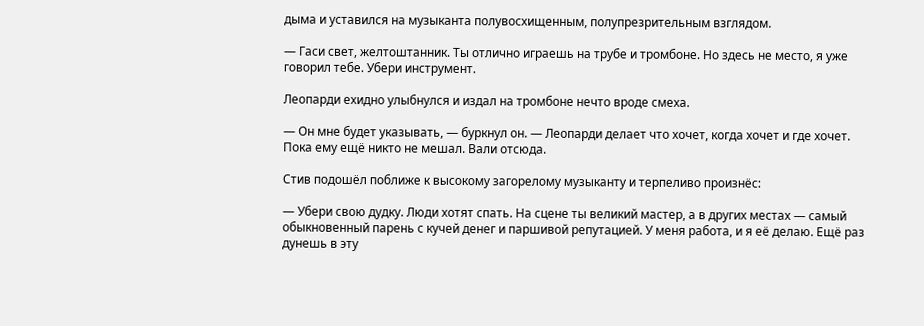дыма и уставился на музыканта полувосхищенным, полупрезрительным взглядом.

— Гаси свет, желтоштанник. Ты отлично играешь на трубе и тромбоне. Но здесь не место, я уже говорил тебе. Убери инструмент.

Леопарди ехидно улыбнулся и издал на тромбоне нечто вроде смеха.

— Он мне будет указывать, — буркнул он. — Леопарди делает что хочет, когда хочет и где хочет. Пока ему ещё никто не мешал. Вали отсюда.

Стив подошёл поближе к высокому загорелому музыканту и терпеливо произнёс:

— Убери свою дудку. Люди хотят спать. На сцене ты великий мастер, а в других местах — самый обыкновенный парень с кучей денег и паршивой репутацией. У меня работа, и я её делаю. Ещё раз дунешь в эту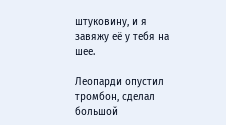штуковину, и я завяжу её у тебя на шее.

Леопарди опустил тромбон, сделал большой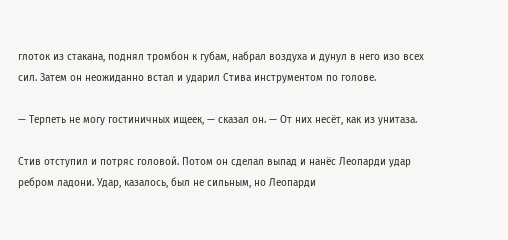глоток из стакана, поднял тромбон к губам, набрал воздуха и дунул в него изо всех сил. Затем он неожиданно встал и ударил Стива инструментом по голове.

— Терпеть не могу гостиничных ищеек, — сказал он. — От них несёт, как из унитаза.

Стив отступил и потряс головой. Потом он сделал выпад и нанёс Леопарди удар ребром ладони. Удар, казалось, был не сильным, но Леопарди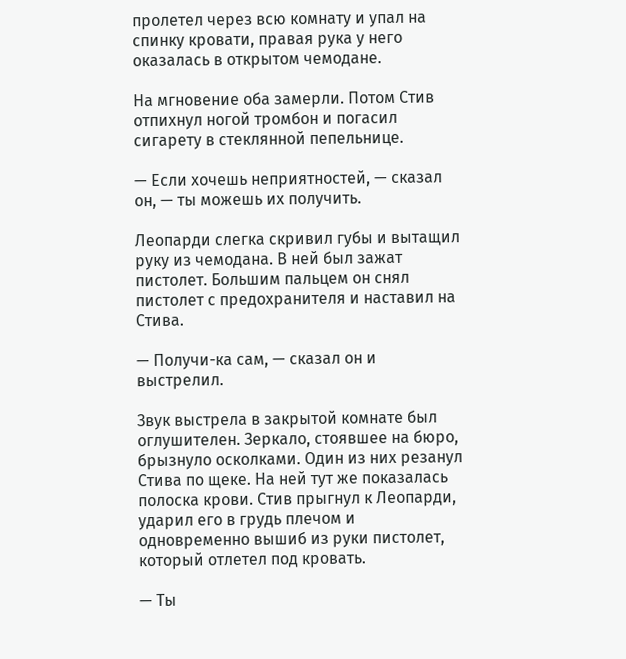пролетел через всю комнату и упал на спинку кровати, правая рука у него оказалась в открытом чемодане.

На мгновение оба замерли. Потом Стив отпихнул ногой тромбон и погасил сигарету в стеклянной пепельнице.

— Если хочешь неприятностей, — сказал он, — ты можешь их получить.

Леопарди слегка скривил губы и вытащил руку из чемодана. В ней был зажат пистолет. Большим пальцем он снял пистолет с предохранителя и наставил на Стива.

— Получи-ка сам, — сказал он и выстрелил.

Звук выстрела в закрытой комнате был оглушителен. Зеркало, стоявшее на бюро, брызнуло осколками. Один из них резанул Стива по щеке. На ней тут же показалась полоска крови. Стив прыгнул к Леопарди, ударил его в грудь плечом и одновременно вышиб из руки пистолет, который отлетел под кровать.

— Ты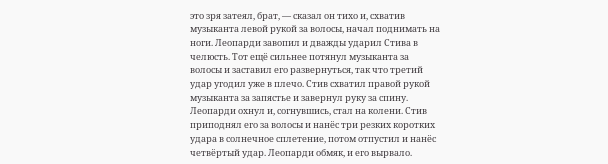это зря затеял, брат, — сказал он тихо и, схватив музыканта левой рукой за волосы, начал поднимать на ноги. Леопарди завопил и дважды ударил Стива в челюсть. Тот ещё сильнее потянул музыканта за волосы и заставил его развернуться, так что третий удар угодил уже в плечо. Стив схватил правой рукой музыканта за запястье и завернул руку за спину. Леопарди охнул и, согнувшись, стал на колени. Стив приподнял его за волосы и нанёс три резких коротких удара в солнечное сплетение, потом отпустил и нанёс четвёртый удар. Леопарди обмяк, и его вырвало.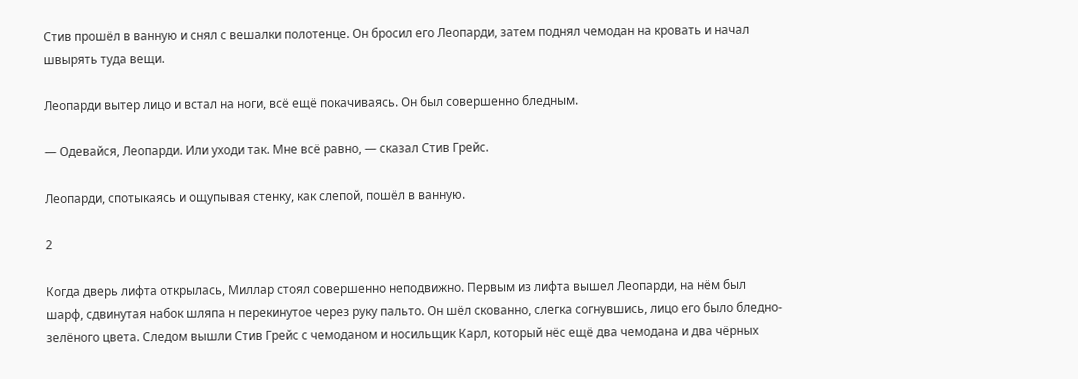Стив прошёл в ванную и снял с вешалки полотенце. Он бросил его Леопарди, затем поднял чемодан на кровать и начал швырять туда вещи.

Леопарди вытер лицо и встал на ноги, всё ещё покачиваясь. Он был совершенно бледным.

— Одевайся, Леопарди. Или уходи так. Мне всё равно, — сказал Стив Грейс.

Леопарди, спотыкаясь и ощупывая стенку, как слепой, пошёл в ванную.

2

Когда дверь лифта открылась, Миллар стоял совершенно неподвижно. Первым из лифта вышел Леопарди, на нём был шарф, сдвинутая набок шляпа н перекинутое через руку пальто. Он шёл скованно, слегка согнувшись, лицо его было бледно-зелёного цвета. Следом вышли Стив Грейс с чемоданом и носильщик Карл, который нёс ещё два чемодана и два чёрных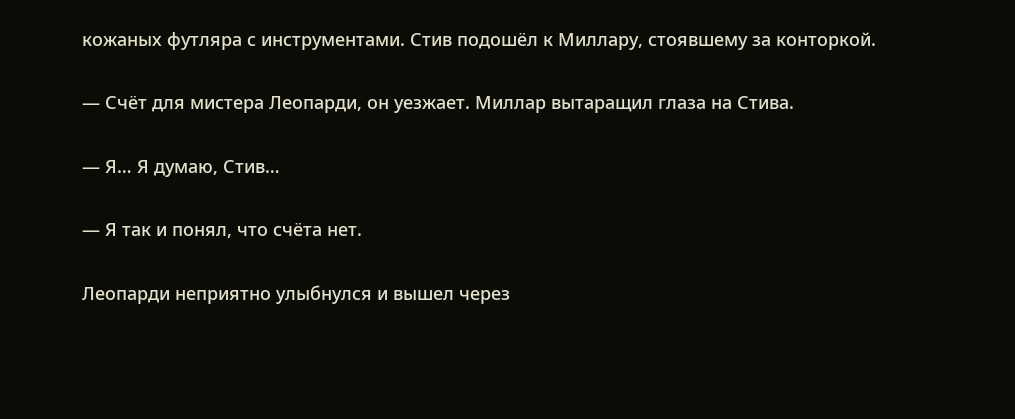кожаных футляра с инструментами. Стив подошёл к Миллару, стоявшему за конторкой.

— Счёт для мистера Леопарди, он уезжает. Миллар вытаращил глаза на Стива.

— Я… Я думаю, Стив…

— Я так и понял, что счёта нет.

Леопарди неприятно улыбнулся и вышел через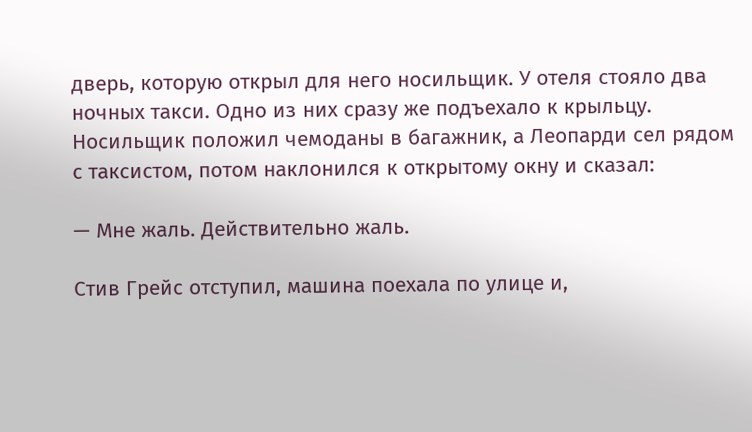дверь, которую открыл для него носильщик. У отеля стояло два ночных такси. Одно из них сразу же подъехало к крыльцу. Носильщик положил чемоданы в багажник, а Леопарди сел рядом с таксистом, потом наклонился к открытому окну и сказал:

— Мне жаль. Действительно жаль.

Стив Грейс отступил, машина поехала по улице и,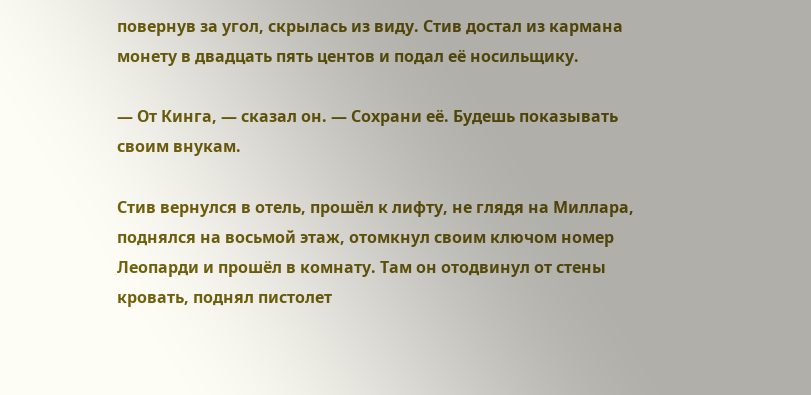повернув за угол, скрылась из виду. Стив достал из кармана монету в двадцать пять центов и подал её носильщику.

— От Кинга, — сказал он. — Сохрани её. Будешь показывать своим внукам.

Стив вернулся в отель, прошёл к лифту, не глядя на Миллара, поднялся на восьмой этаж, отомкнул своим ключом номер Леопарди и прошёл в комнату. Там он отодвинул от стены кровать, поднял пистолет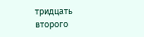тридцать второго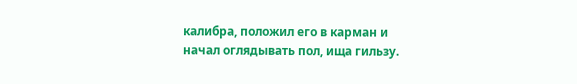калибра, положил его в карман и начал оглядывать пол, ища гильзу.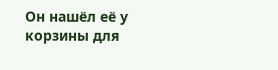Он нашёл её у корзины для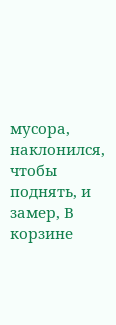мусора, наклонился, чтобы поднять, и замер, В корзине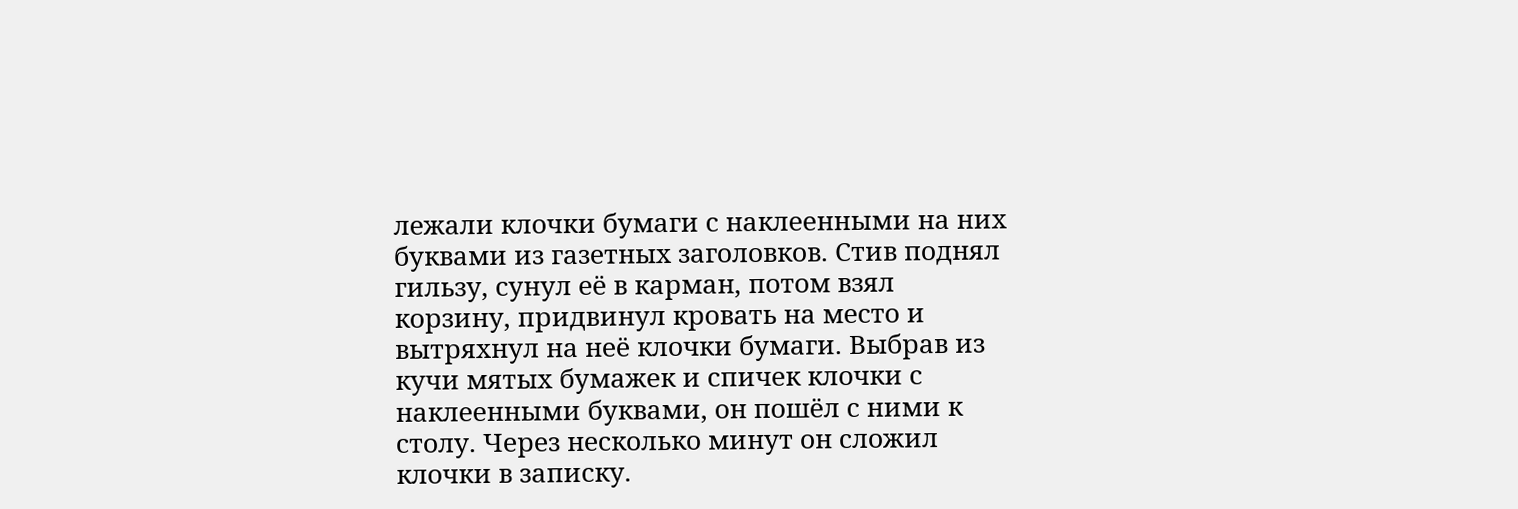лежали клочки бумаги с наклеенными на них буквами из газетных заголовков. Стив поднял гильзу, сунул её в карман, потом взял корзину, придвинул кровать на место и вытряхнул на неё клочки бумаги. Выбрав из кучи мятых бумажек и спичек клочки с наклеенными буквами, он пошёл с ними к столу. Через несколько минут он сложил клочки в записку.